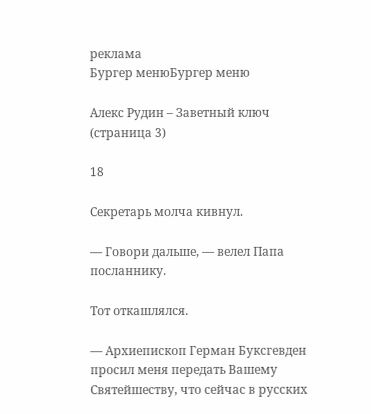реклама
Бургер менюБургер меню

Алекс Рудин – Заветный ключ (страница 3)

18

Секретарь молча кивнул.

— Говори дальше, — велел Папа посланнику.

Тот откашлялся.

— Архиепископ Герман Буксгевден просил меня передать Вашему Святейшеству, что сейчас в русских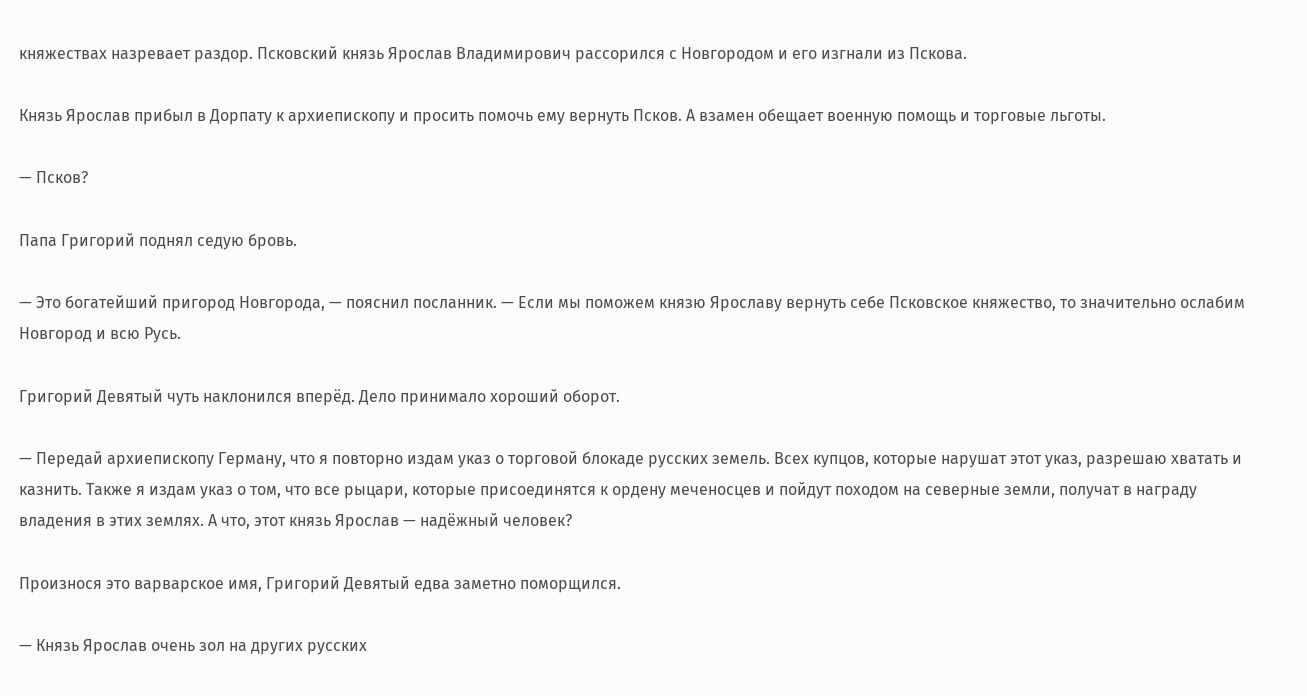княжествах назревает раздор. Псковский князь Ярослав Владимирович рассорился с Новгородом и его изгнали из Пскова.

Князь Ярослав прибыл в Дорпату к архиепископу и просить помочь ему вернуть Псков. А взамен обещает военную помощь и торговые льготы.

— Псков?

Папа Григорий поднял седую бровь.

— Это богатейший пригород Новгорода, — пояснил посланник. — Если мы поможем князю Ярославу вернуть себе Псковское княжество, то значительно ослабим Новгород и всю Русь.

Григорий Девятый чуть наклонился вперёд. Дело принимало хороший оборот.

— Передай архиепископу Герману, что я повторно издам указ о торговой блокаде русских земель. Всех купцов, которые нарушат этот указ, разрешаю хватать и казнить. Также я издам указ о том, что все рыцари, которые присоединятся к ордену меченосцев и пойдут походом на северные земли, получат в награду владения в этих землях. А что, этот князь Ярослав — надёжный человек?

Произнося это варварское имя, Григорий Девятый едва заметно поморщился.

— Князь Ярослав очень зол на других русских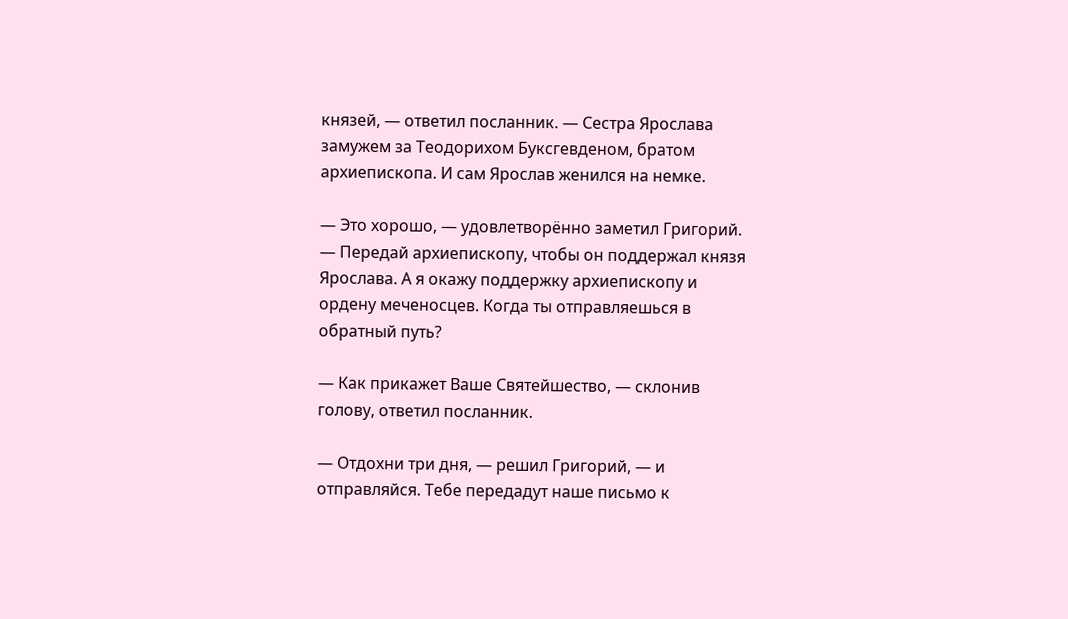князей, — ответил посланник. — Сестра Ярослава замужем за Теодорихом Буксгевденом, братом архиепископа. И сам Ярослав женился на немке.

— Это хорошо, — удовлетворённо заметил Григорий. — Передай архиепископу, чтобы он поддержал князя Ярослава. А я окажу поддержку архиепископу и ордену меченосцев. Когда ты отправляешься в обратный путь?

— Как прикажет Ваше Святейшество, — склонив голову, ответил посланник.

— Отдохни три дня, — решил Григорий, — и отправляйся. Тебе передадут наше письмо к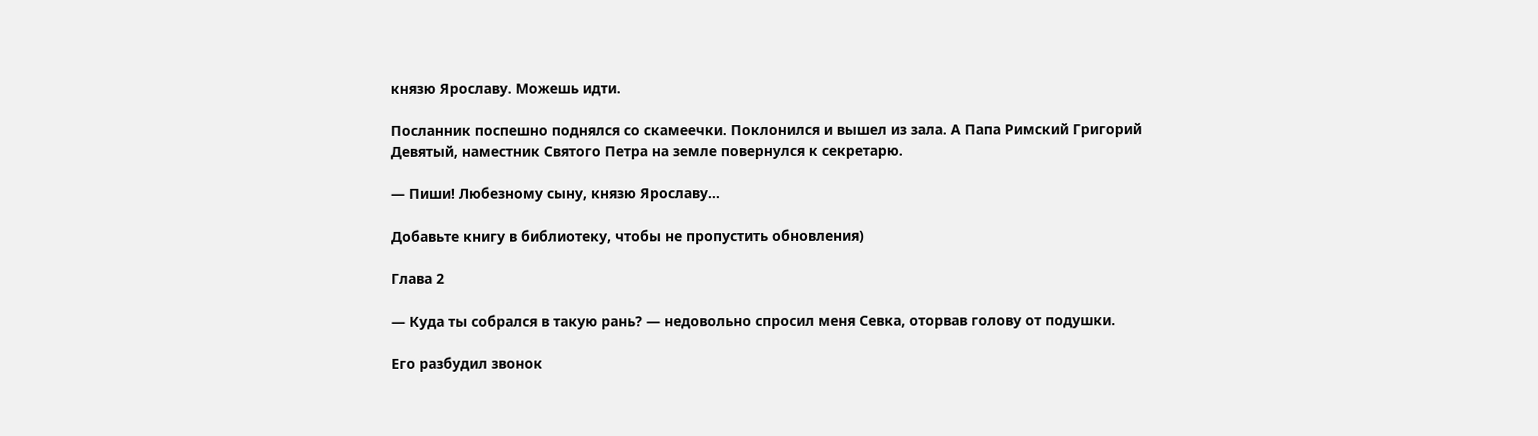князю Ярославу. Можешь идти.

Посланник поспешно поднялся со скамеечки. Поклонился и вышел из зала. А Папа Римский Григорий Девятый, наместник Святого Петра на земле повернулся к секретарю.

— Пиши! Любезному сыну, князю Ярославу…

Добавьте книгу в библиотеку, чтобы не пропустить обновления)

Глава 2

— Куда ты собрался в такую рань? — недовольно спросил меня Севка, оторвав голову от подушки.

Его разбудил звонок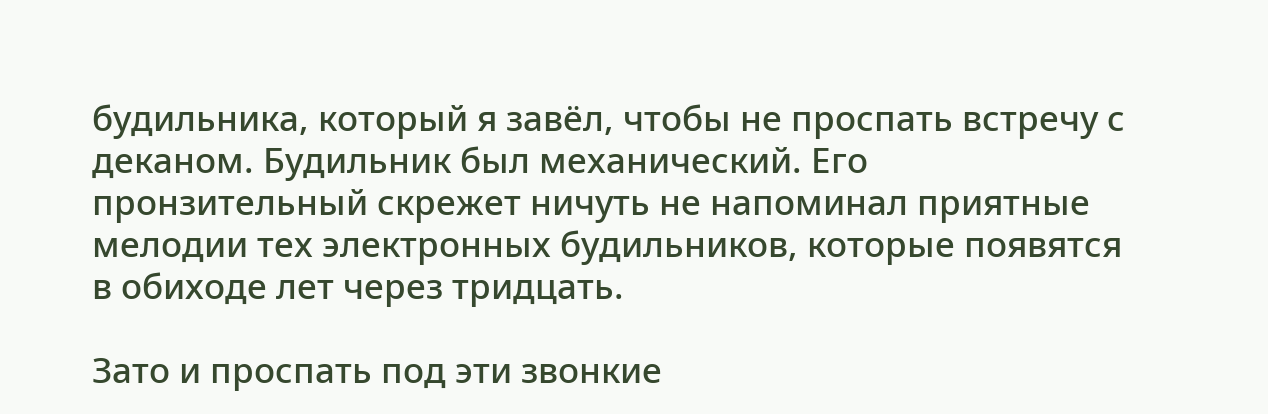будильника, который я завёл, чтобы не проспать встречу с деканом. Будильник был механический. Его пронзительный скрежет ничуть не напоминал приятные мелодии тех электронных будильников, которые появятся в обиходе лет через тридцать.

Зато и проспать под эти звонкие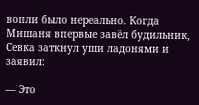вопли было нереально. Когда Мишаня впервые завёл будильник, Севка заткнул уши ладонями и заявил:

— Это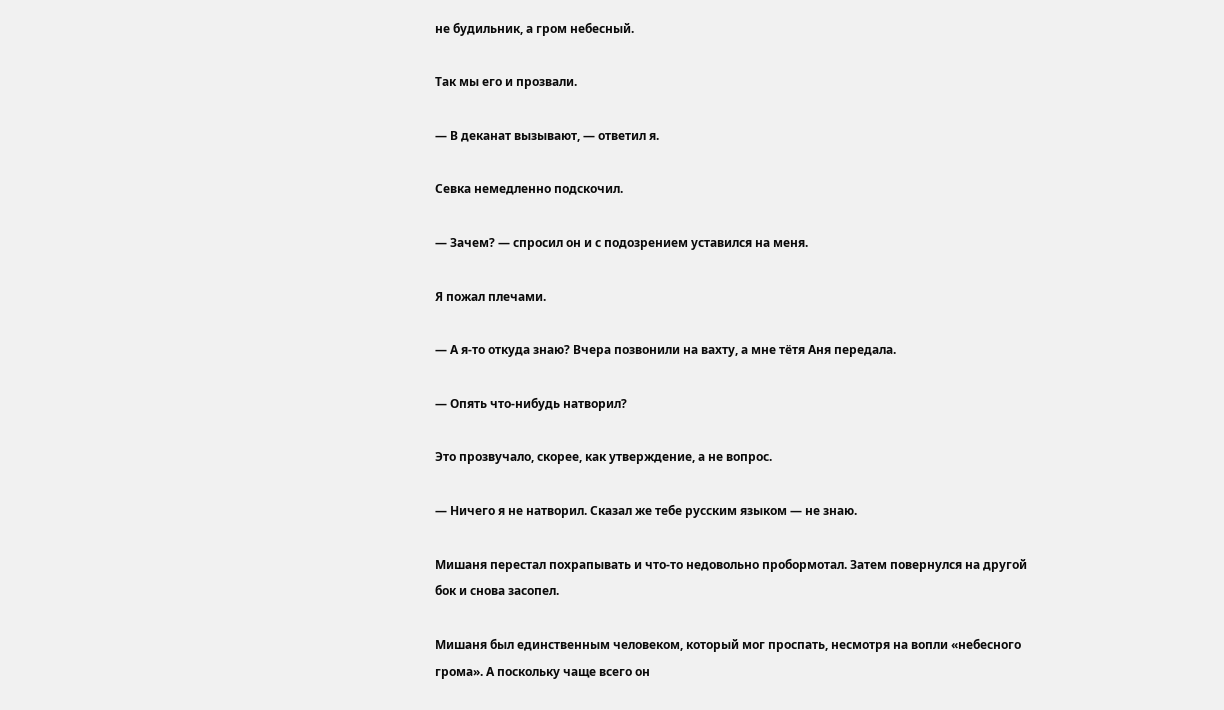не будильник, а гром небесный.

Так мы его и прозвали.

— В деканат вызывают, — ответил я.

Севка немедленно подскочил.

— Зачем? — спросил он и с подозрением уставился на меня.

Я пожал плечами.

— А я-то откуда знаю? Вчера позвонили на вахту, а мне тётя Аня передала.

— Опять что-нибудь натворил?

Это прозвучало, скорее, как утверждение, а не вопрос.

— Ничего я не натворил. Сказал же тебе русским языком — не знаю.

Мишаня перестал похрапывать и что-то недовольно пробормотал. Затем повернулся на другой бок и снова засопел.

Мишаня был единственным человеком, который мог проспать, несмотря на вопли «небесного грома». А поскольку чаще всего он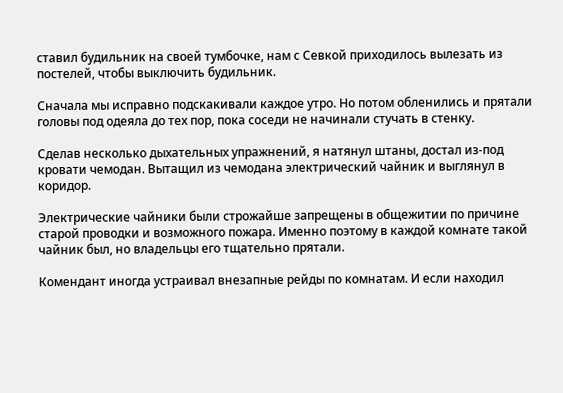ставил будильник на своей тумбочке, нам с Севкой приходилось вылезать из постелей, чтобы выключить будильник.

Сначала мы исправно подскакивали каждое утро. Но потом обленились и прятали головы под одеяла до тех пор, пока соседи не начинали стучать в стенку.

Сделав несколько дыхательных упражнений, я натянул штаны, достал из-под кровати чемодан. Вытащил из чемодана электрический чайник и выглянул в коридор.

Электрические чайники были строжайше запрещены в общежитии по причине старой проводки и возможного пожара. Именно поэтому в каждой комнате такой чайник был, но владельцы его тщательно прятали.

Комендант иногда устраивал внезапные рейды по комнатам. И если находил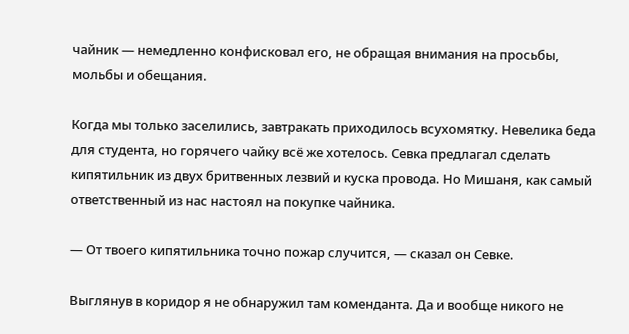чайник — немедленно конфисковал его, не обращая внимания на просьбы, мольбы и обещания.

Когда мы только заселились, завтракать приходилось всухомятку. Невелика беда для студента, но горячего чайку всё же хотелось. Севка предлагал сделать кипятильник из двух бритвенных лезвий и куска провода. Но Мишаня, как самый ответственный из нас настоял на покупке чайника.

— От твоего кипятильника точно пожар случится, — сказал он Севке.

Выглянув в коридор я не обнаружил там коменданта. Да и вообще никого не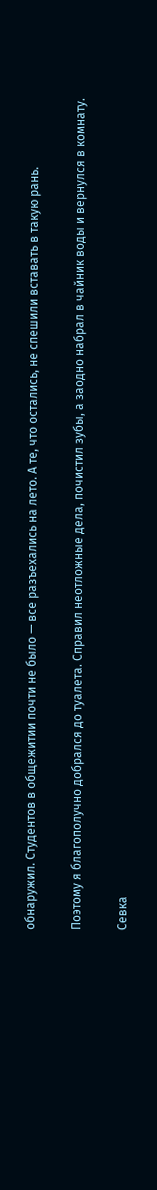обнаружил. Студентов в общежитии почти не было — все разъехались на лето. А те, что остались, не спешили вставать в такую рань.

Поэтому я благополучно добрался до туалета. Справил неотложные дела, почистил зубы, а заодно набрал в чайник воды и вернулся в комнату.

Севка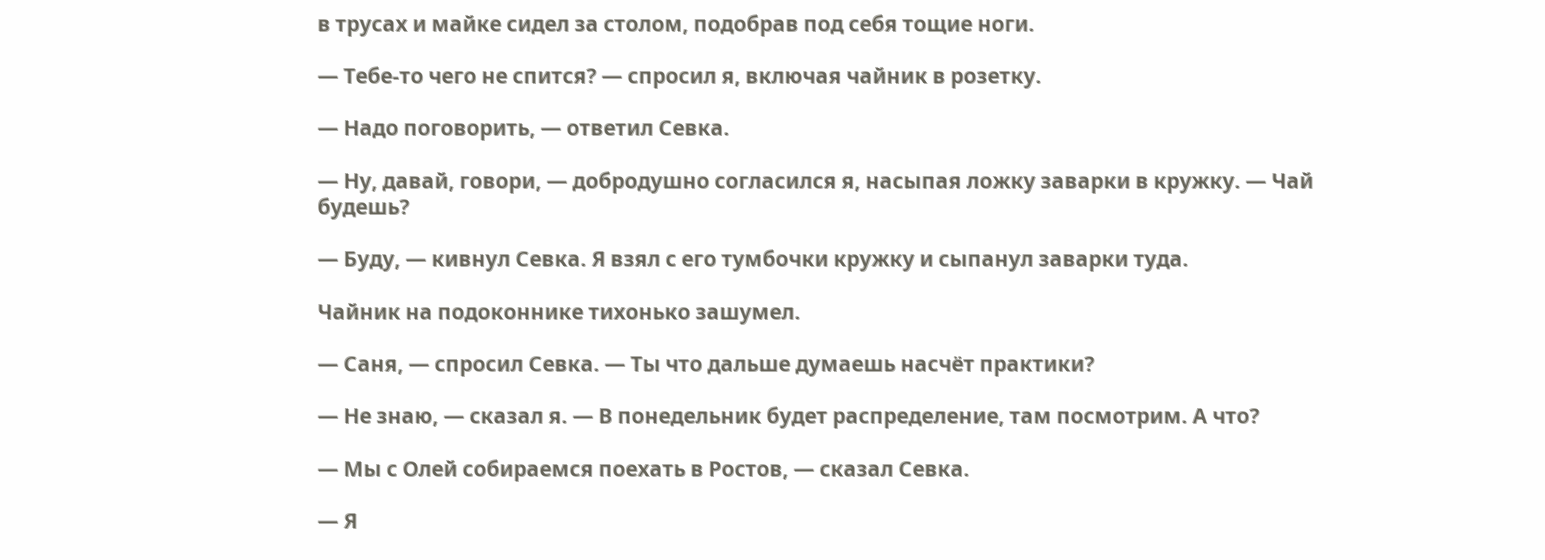в трусах и майке сидел за столом, подобрав под себя тощие ноги.

— Тебе-то чего не спится? — спросил я, включая чайник в розетку.

— Надо поговорить, — ответил Севка.

— Ну, давай, говори, — добродушно согласился я, насыпая ложку заварки в кружку. — Чай будешь?

— Буду, — кивнул Севка. Я взял с его тумбочки кружку и сыпанул заварки туда.

Чайник на подоконнике тихонько зашумел.

— Саня, — спросил Севка. — Ты что дальше думаешь насчёт практики?

— Не знаю, — сказал я. — В понедельник будет распределение, там посмотрим. А что?

— Мы с Олей собираемся поехать в Ростов, — сказал Севка.

— Я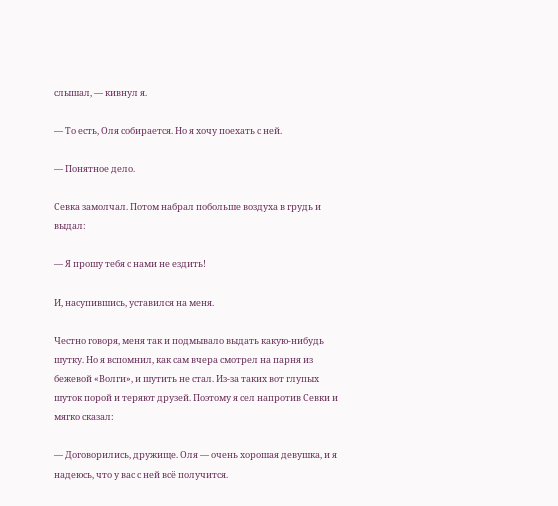слышал, — кивнул я.

— То есть, Оля собирается. Но я хочу поехать с ней.

— Понятное дело.

Севка замолчал. Потом набрал побольше воздуха в грудь и выдал:

— Я прошу тебя с нами не ездить!

И, насупившись, уставился на меня.

Честно говоря, меня так и подмывало выдать какую-нибудь шутку. Но я вспомнил, как сам вчера смотрел на парня из бежевой «Волги», и шутить не стал. Из-за таких вот глупых шуток порой и теряют друзей. Поэтому я сел напротив Севки и мягко сказал:

— Договорились, дружище. Оля — очень хорошая девушка, и я надеюсь, что у вас с ней всё получится.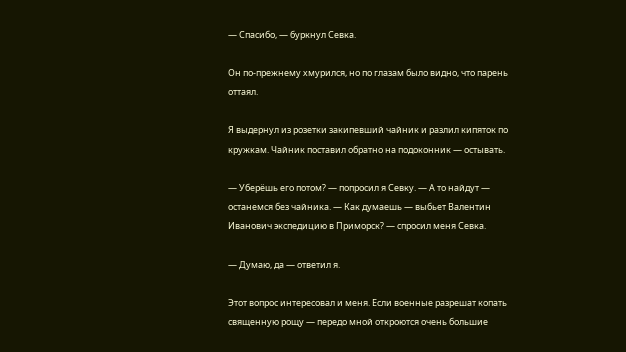— Спасибо, — буркнул Севка.

Он по-прежнему хмурился, но по глазам было видно, что парень оттаял.

Я выдернул из розетки закипевший чайник и разлил кипяток по кружкам. Чайник поставил обратно на подоконник — остывать.

— Уберёшь его потом? — попросил я Севку. — А то найдут — останемся без чайника. — Как думаешь — выбьет Валентин Иванович экспедицию в Приморск? — спросил меня Севка.

— Думаю, да — ответил я.

Этот вопрос интересовал и меня. Если военные разрешат копать священную рощу — передо мной откроются очень большие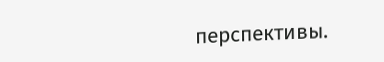перспективы.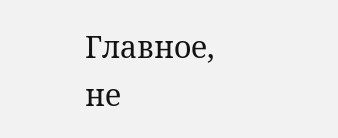Главное, не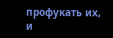профукать их, и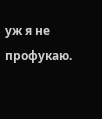уж я не профукаю.